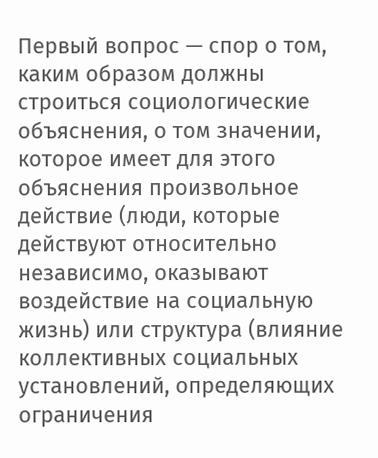Первый вопрос — спор о том, каким образом должны строиться социологические объяснения, о том значении, которое имеет для этого объяснения произвольное действие (люди, которые действуют относительно независимо, оказывают воздействие на социальную жизнь) или структура (влияние коллективных социальных установлений, определяющих ограничения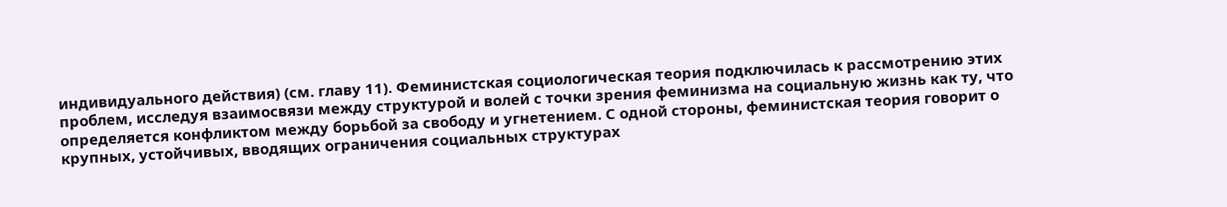индивидуального действия) (см. главу 11). Феминистская социологическая теория подключилась к рассмотрению этих проблем, исследуя взаимосвязи между структурой и волей с точки зрения феминизма на социальную жизнь как ту, что определяется конфликтом между борьбой за свободу и угнетением. С одной стороны, феминистская теория говорит о крупных, устойчивых, вводящих ограничения социальных структурах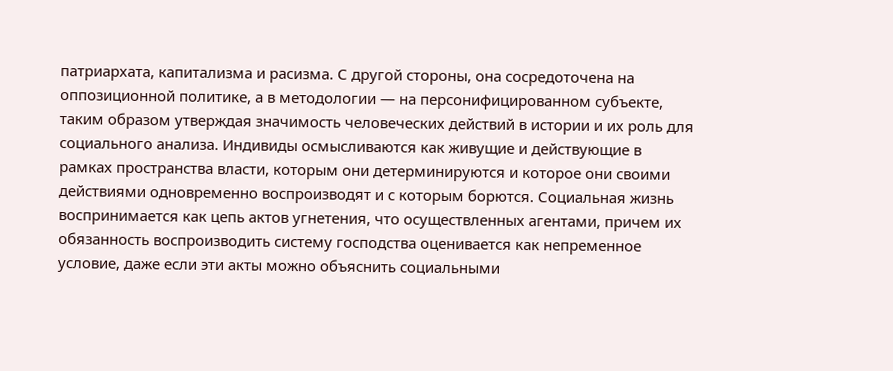патриархата, капитализма и расизма. С другой стороны, она сосредоточена на оппозиционной политике, а в методологии — на персонифицированном субъекте, таким образом утверждая значимость человеческих действий в истории и их роль для социального анализа. Индивиды осмысливаются как живущие и действующие в рамках пространства власти, которым они детерминируются и которое они своими действиями одновременно воспроизводят и с которым борются. Социальная жизнь воспринимается как цепь актов угнетения, что осуществленных агентами, причем их обязанность воспроизводить систему господства оценивается как непременное условие, даже если эти акты можно объяснить социальными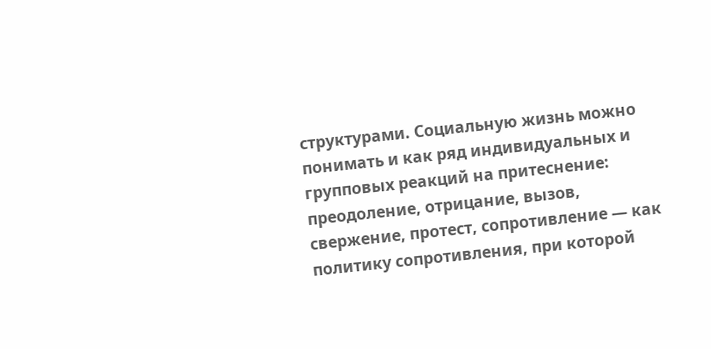структурами. Социальную жизнь можно понимать и как ряд индивидуальных и групповых реакций на притеснение: преодоление, отрицание, вызов, свержение, протест, сопротивление — как политику сопротивления, при которой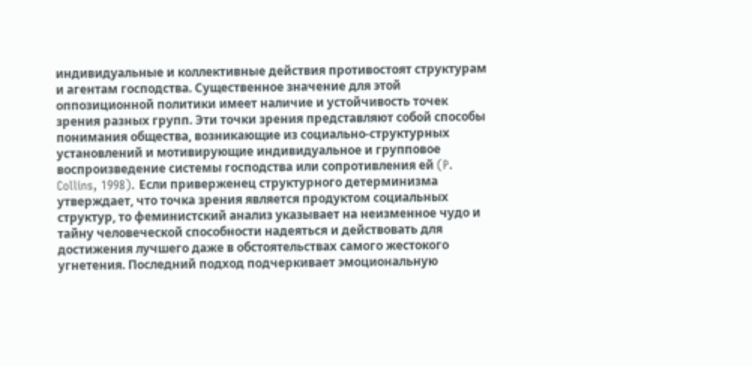индивидуальные и коллективные действия противостоят структурам и агентам господства. Существенное значение для этой оппозиционной политики имеет наличие и устойчивость точек зрения разных групп. Эти точки зрения представляют собой способы понимания общества, возникающие из социально-структурных установлений и мотивирующие индивидуальное и групповое воспроизведение системы господства или сопротивления ей (P. Collins, 1998). Если приверженец структурного детерминизма утверждает, что точка зрения является продуктом социальных структур, то феминистский анализ указывает на неизменное чудо и тайну человеческой способности надеяться и действовать для достижения лучшего даже в обстоятельствах самого жестокого угнетения. Последний подход подчеркивает эмоциональную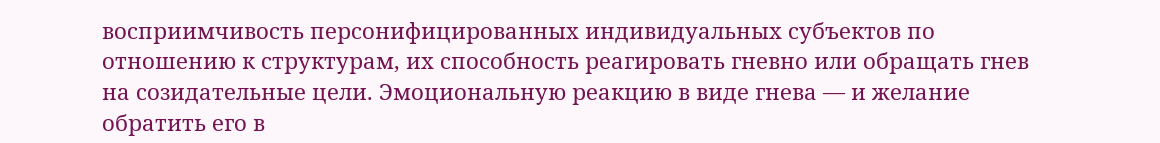восприимчивость персонифицированных индивидуальных субъектов по отношению к структурам, их способность реагировать гневно или обращать гнев на созидательные цели. Эмоциональную реакцию в виде гнева — и желание обратить его в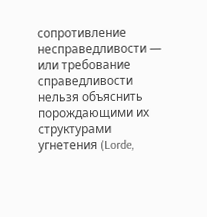сопротивление несправедливости — или требование справедливости нельзя объяснить порождающими их структурами угнетения (Lorde,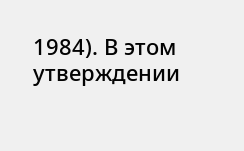1984). В этом утверждении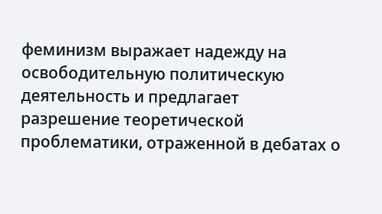феминизм выражает надежду на освободительную политическую деятельность и предлагает разрешение теоретической проблематики, отраженной в дебатах о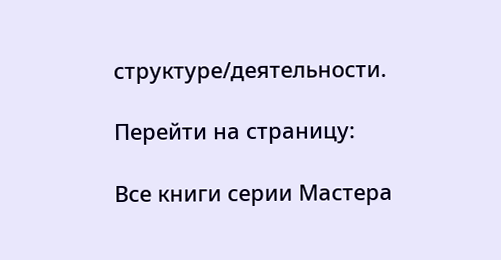структуре/деятельности.

Перейти на страницу:

Все книги серии Мастера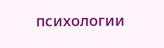психологии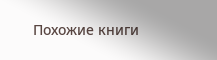Похожие книги